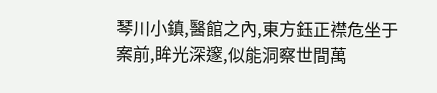琴川小鎮,醫館之內,東方鈺正襟危坐于案前,眸光深邃,似能洞察世間萬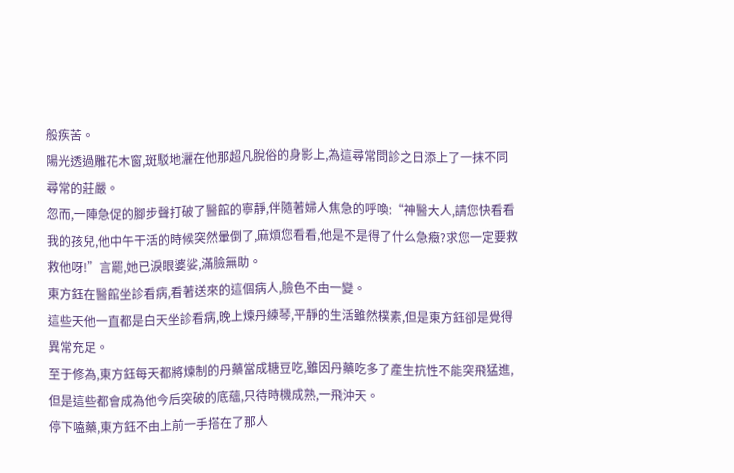般疾苦。
陽光透過雕花木窗,斑駁地灑在他那超凡脫俗的身影上,為這尋常問診之日添上了一抹不同尋常的莊嚴。
忽而,一陣急促的腳步聲打破了醫館的寧靜,伴隨著婦人焦急的呼喚:“神醫大人,請您快看看我的孩兒,他中午干活的時候突然暈倒了,麻煩您看看,他是不是得了什么急癥?求您一定要救救他呀!”言罷,她已淚眼婆娑,滿臉無助。
東方鈺在醫館坐診看病,看著送來的這個病人,臉色不由一變。
這些天他一直都是白天坐診看病,晚上煉丹練琴,平靜的生活雖然樸素,但是東方鈺卻是覺得異常充足。
至于修為,東方鈺每天都將煉制的丹藥當成糖豆吃,雖因丹藥吃多了產生抗性不能突飛猛進,但是這些都會成為他今后突破的底蘊,只待時機成熟,一飛沖天。
停下嗑藥,東方鈺不由上前一手搭在了那人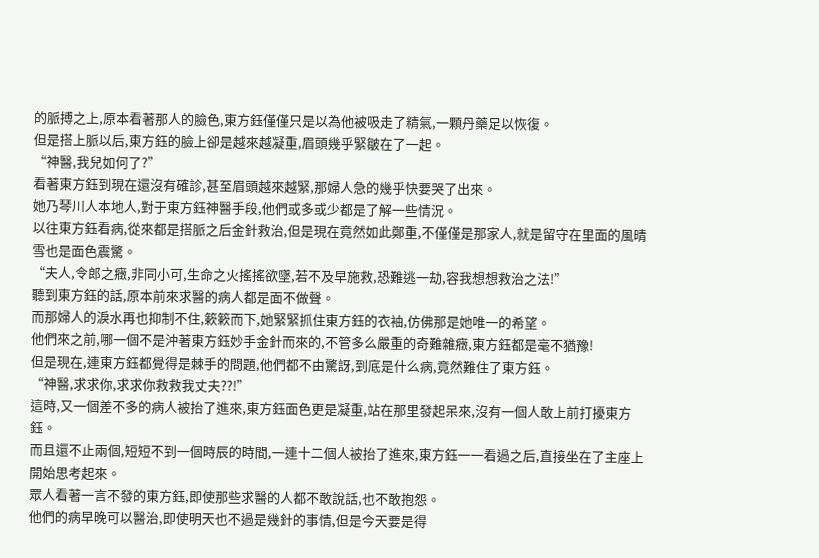的脈搏之上,原本看著那人的臉色,東方鈺僅僅只是以為他被吸走了精氣,一顆丹藥足以恢復。
但是搭上脈以后,東方鈺的臉上卻是越來越凝重,眉頭幾乎緊皺在了一起。
“神醫,我兒如何了?”
看著東方鈺到現在還沒有確診,甚至眉頭越來越緊,那婦人急的幾乎快要哭了出來。
她乃琴川人本地人,對于東方鈺神醫手段,他們或多或少都是了解一些情況。
以往東方鈺看病,從來都是搭脈之后金針救治,但是現在竟然如此鄭重,不僅僅是那家人,就是留守在里面的風晴雪也是面色震驚。
“夫人,令郎之癥,非同小可,生命之火搖搖欲墜,若不及早施救,恐難逃一劫,容我想想救治之法!”
聽到東方鈺的話,原本前來求醫的病人都是面不做聲。
而那婦人的淚水再也抑制不住,簌簌而下,她緊緊抓住東方鈺的衣袖,仿佛那是她唯一的希望。
他們來之前,哪一個不是沖著東方鈺妙手金針而來的,不管多么嚴重的奇難雜癥,東方鈺都是毫不猶豫!
但是現在,連東方鈺都覺得是棘手的問題,他們都不由驚訝,到底是什么病,竟然難住了東方鈺。
“神醫,求求你,求求你救救我丈夫??!”
這時,又一個差不多的病人被抬了進來,東方鈺面色更是凝重,站在那里發起呆來,沒有一個人敢上前打擾東方鈺。
而且還不止兩個,短短不到一個時辰的時間,一連十二個人被抬了進來,東方鈺一一看過之后,直接坐在了主座上開始思考起來。
眾人看著一言不發的東方鈺,即使那些求醫的人都不敢說話,也不敢抱怨。
他們的病早晚可以醫治,即使明天也不過是幾針的事情,但是今天要是得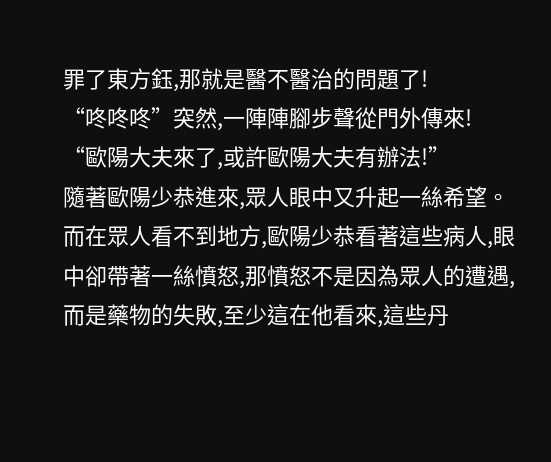罪了東方鈺,那就是醫不醫治的問題了!
“咚咚咚”突然,一陣陣腳步聲從門外傳來!
“歐陽大夫來了,或許歐陽大夫有辦法!”
隨著歐陽少恭進來,眾人眼中又升起一絲希望。
而在眾人看不到地方,歐陽少恭看著這些病人,眼中卻帶著一絲憤怒,那憤怒不是因為眾人的遭遇,而是藥物的失敗,至少這在他看來,這些丹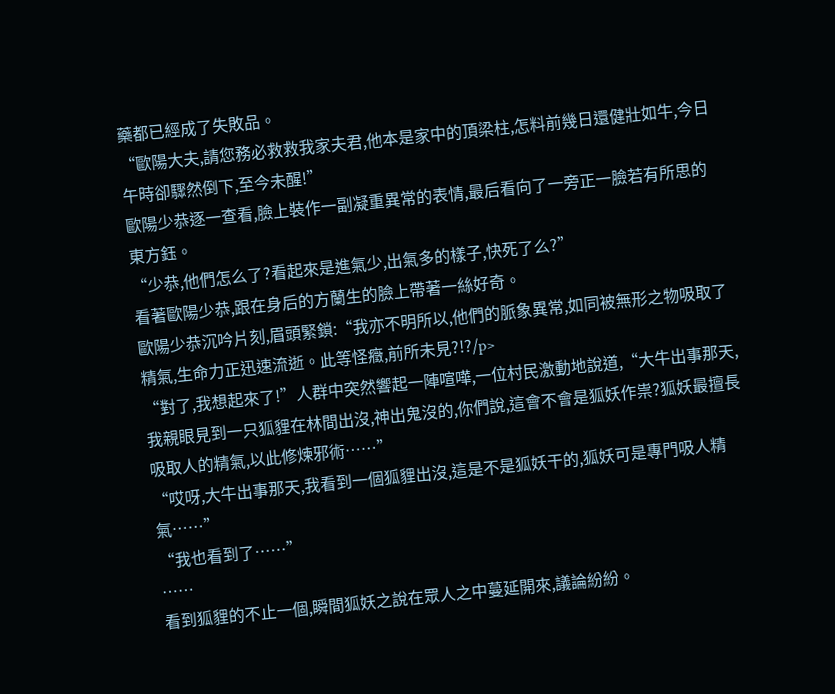藥都已經成了失敗品。
“歐陽大夫,請您務必救救我家夫君,他本是家中的頂梁柱,怎料前幾日還健壯如牛,今日午時卻驟然倒下,至今未醒!”
歐陽少恭逐一查看,臉上裝作一副凝重異常的表情,最后看向了一旁正一臉若有所思的東方鈺。
“少恭,他們怎么了?看起來是進氣少,出氣多的樣子,快死了么?”
看著歐陽少恭,跟在身后的方蘭生的臉上帶著一絲好奇。
歐陽少恭沉吟片刻,眉頭緊鎖:“我亦不明所以,他們的脈象異常,如同被無形之物吸取了精氣,生命力正迅速流逝。此等怪癥,前所未見?!?/p>
“對了,我想起來了!”人群中突然響起一陣喧嘩,一位村民激動地說道,“大牛出事那天,我親眼見到一只狐貍在林間出沒,神出鬼沒的,你們說,這會不會是狐妖作祟?狐妖最擅長吸取人的精氣,以此修煉邪術……”
“哎呀,大牛出事那天,我看到一個狐貍出沒,這是不是狐妖干的,狐妖可是專門吸人精氣……”
“我也看到了……”
……
看到狐貍的不止一個,瞬間狐妖之說在眾人之中蔓延開來,議論紛紛。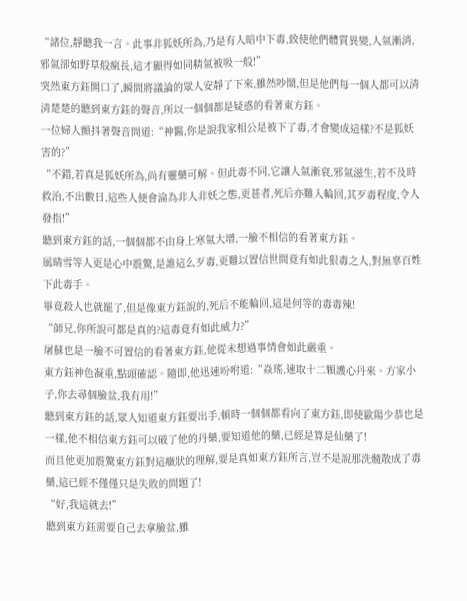“諸位,靜聽我一言。此事非狐妖所為,乃是有人暗中下毒,致使他們體質異變,人氣漸消,邪氣卻如野草般瘋長,這才顯得如同精氣被吸一般!”
突然東方鈺開口了,瞬間將議論的眾人安靜了下來,雖然吵鬧,但是他們每一個人都可以清清楚楚的聽到東方鈺的聲音,所以一個個都是疑惑的看著東方鈺。
一位婦人顫抖著聲音問道:“神醫,你是說我家相公是被下了毒,才會變成這樣?不是狐妖害的?”
“不錯,若真是狐妖所為,尚有靈藥可解。但此毒不同,它讓人氣漸衰,邪氣滋生,若不及時救治,不出數日,這些人便會淪為非人非妖之態,更甚者,死后亦難入輪回,其歹毒程度,令人發指!”
聽到東方鈺的話,一個個都不由身上寒氣大增,一臉不相信的看著東方鈺。
風晴雪等人更是心中震驚,是誰這么歹毒,更難以置信世間竟有如此狠毒之人,對無辜百姓下此毒手。
畢竟殺人也就罷了,但是像東方鈺說的,死后不能輪回,這是何等的毒毒辣!
“師兄,你所說可都是真的?這毒竟有如此威力?”
屠蘇也是一臉不可置信的看著東方鈺,他從未想過事情會如此嚴重。
東方鈺神色凝重,點頭確認。隨即,他迅速吩咐道:“焱瑤,速取十二顆護心丹來。方家小子,你去尋個臉盆,我有用!”
聽到東方鈺的話,眾人知道東方鈺要出手,頓時一個個都看向了東方鈺,即使歐陽少恭也是一樣,他不相信東方鈺可以破了他的丹藥,要知道他的藥,已經是算是仙藥了!
而且他更加震驚東方鈺對這癥狀的理解,要是真如東方鈺所言,豈不是說那洗髓散成了毒藥,這已經不僅僅只是失敗的問題了!
“好,我這就去!”
聽到東方鈺需要自己去拿臉盆,雖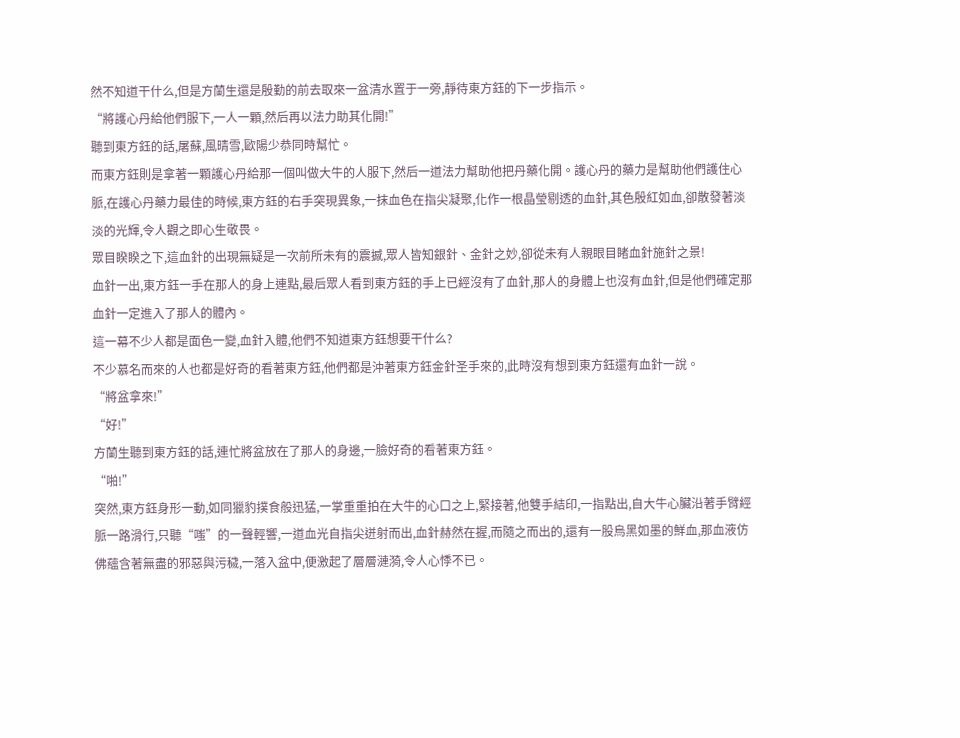然不知道干什么,但是方蘭生還是殷勤的前去取來一盆清水置于一旁,靜待東方鈺的下一步指示。
“將護心丹給他們服下,一人一顆,然后再以法力助其化開!”
聽到東方鈺的話,屠蘇,風晴雪,歐陽少恭同時幫忙。
而東方鈺則是拿著一顆護心丹給那一個叫做大牛的人服下,然后一道法力幫助他把丹藥化開。護心丹的藥力是幫助他們護住心脈,在護心丹藥力最佳的時候,東方鈺的右手突現異象,一抹血色在指尖凝聚,化作一根晶瑩剔透的血針,其色殷紅如血,卻散發著淡淡的光輝,令人觀之即心生敬畏。
眾目睽睽之下,這血針的出現無疑是一次前所未有的震撼,眾人皆知銀針、金針之妙,卻從未有人親眼目睹血針施針之景!
血針一出,東方鈺一手在那人的身上連點,最后眾人看到東方鈺的手上已經沒有了血針,那人的身體上也沒有血針,但是他們確定那血針一定進入了那人的體內。
這一幕不少人都是面色一變,血針入體,他們不知道東方鈺想要干什么?
不少慕名而來的人也都是好奇的看著東方鈺,他們都是沖著東方鈺金針圣手來的,此時沒有想到東方鈺還有血針一說。
“將盆拿來!”
“好!”
方蘭生聽到東方鈺的話,連忙將盆放在了那人的身邊,一臉好奇的看著東方鈺。
“啪!”
突然,東方鈺身形一動,如同獵豹撲食般迅猛,一掌重重拍在大牛的心口之上,緊接著,他雙手結印,一指點出,自大牛心臟沿著手臂經脈一路滑行,只聽“嗤”的一聲輕響,一道血光自指尖迸射而出,血針赫然在握,而隨之而出的,還有一股烏黑如墨的鮮血,那血液仿佛蘊含著無盡的邪惡與污穢,一落入盆中,便激起了層層漣漪,令人心悸不已。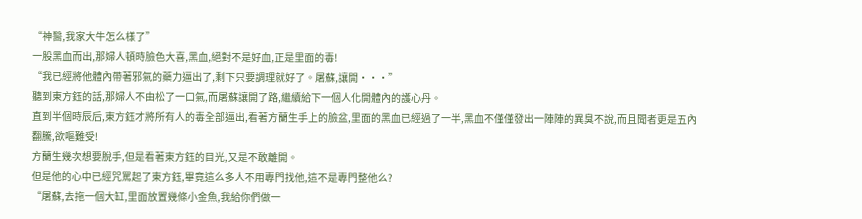“神醫,我家大牛怎么樣了”
一股黑血而出,那婦人頓時臉色大喜,黑血,絕對不是好血,正是里面的毒!
“我已經將他體內帶著邪氣的藥力逼出了,剩下只要調理就好了。屠蘇,讓開···”
聽到東方鈺的話,那婦人不由松了一口氣,而屠蘇讓開了路,繼續給下一個人化開體內的護心丹。
直到半個時辰后,東方鈺才將所有人的毒全部逼出,看著方蘭生手上的臉盆,里面的黑血已經過了一半,黑血不僅僅發出一陣陣的異臭不說,而且聞者更是五內翻騰,欲嘔難受!
方蘭生幾次想要脫手,但是看著東方鈺的目光,又是不敢離開。
但是他的心中已經咒罵起了東方鈺,畢竟這么多人不用專門找他,這不是專門整他么?
“屠蘇,去拖一個大缸,里面放置幾條小金魚,我給你們做一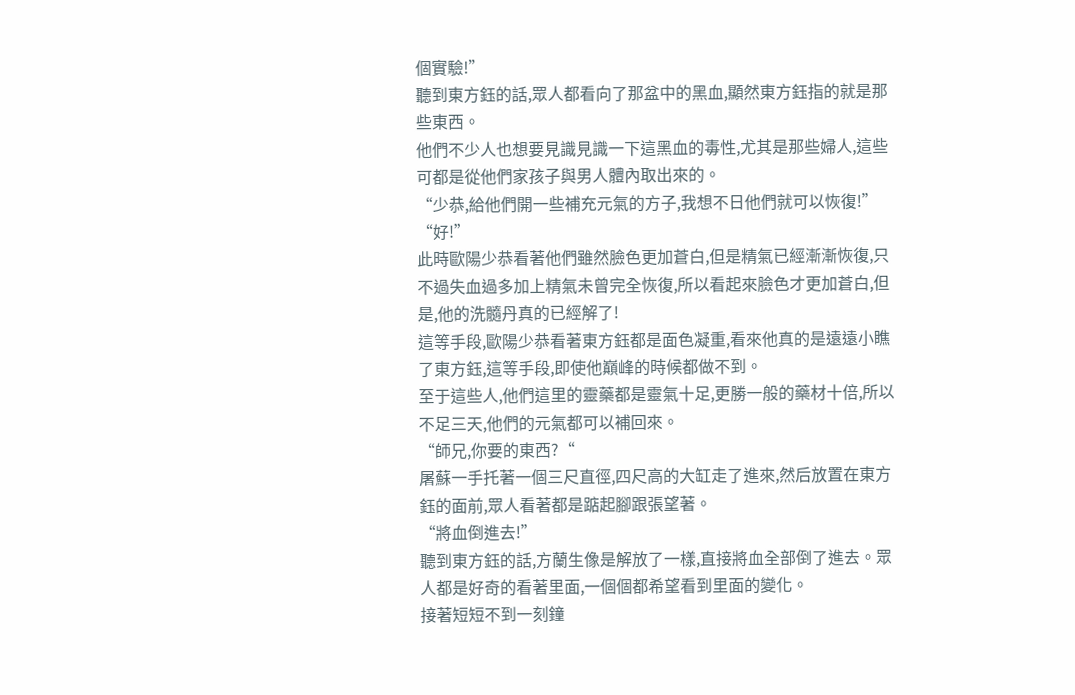個實驗!”
聽到東方鈺的話,眾人都看向了那盆中的黑血,顯然東方鈺指的就是那些東西。
他們不少人也想要見識見識一下這黑血的毒性,尤其是那些婦人,這些可都是從他們家孩子與男人體內取出來的。
“少恭,給他們開一些補充元氣的方子,我想不日他們就可以恢復!”
“好!”
此時歐陽少恭看著他們雖然臉色更加蒼白,但是精氣已經漸漸恢復,只不過失血過多加上精氣未曾完全恢復,所以看起來臉色才更加蒼白,但是,他的洗髓丹真的已經解了!
這等手段,歐陽少恭看著東方鈺都是面色凝重,看來他真的是遠遠小瞧了東方鈺,這等手段,即使他巔峰的時候都做不到。
至于這些人,他們這里的靈藥都是靈氣十足,更勝一般的藥材十倍,所以不足三天,他們的元氣都可以補回來。
“師兄,你要的東西?“
屠蘇一手托著一個三尺直徑,四尺高的大缸走了進來,然后放置在東方鈺的面前,眾人看著都是踮起腳跟張望著。
“將血倒進去!”
聽到東方鈺的話,方蘭生像是解放了一樣,直接將血全部倒了進去。眾人都是好奇的看著里面,一個個都希望看到里面的變化。
接著短短不到一刻鐘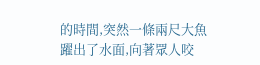的時間,突然一條兩尺大魚躍出了水面,向著眾人咬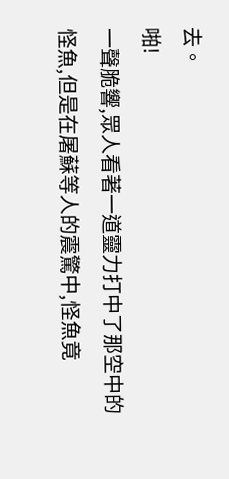去。
啪!
一聲脆響,眾人看著一道靈力打中了那空中的怪魚,但是在屠蘇等人的震驚中,怪魚竟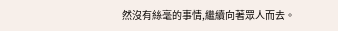然沒有絲毫的事情,繼續向著眾人而去。